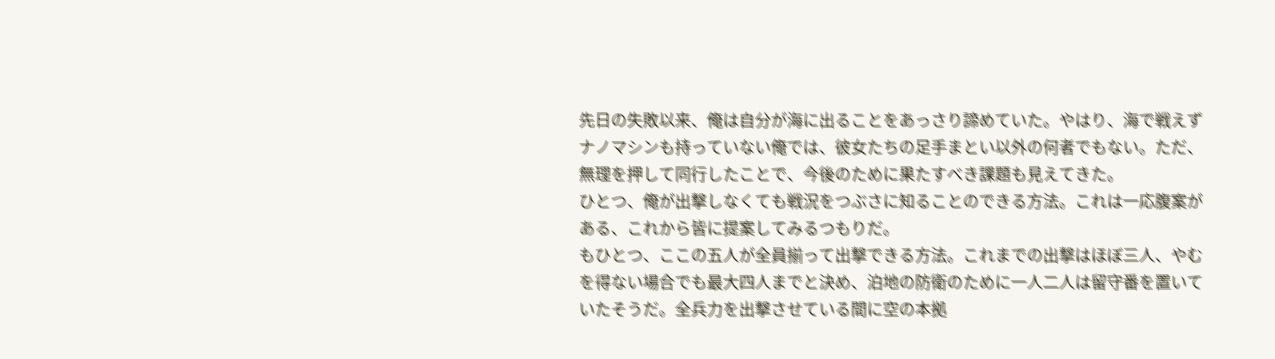先日の失敗以来、俺は自分が海に出ることをあっさり諦めていた。やはり、海で戦えずナノマシンも持っていない俺では、彼女たちの足手まとい以外の何者でもない。ただ、無理を押して同行したことで、今後のために果たすべき課題も見えてきた。
ひとつ、俺が出撃しなくても戦況をつぶさに知ることのできる方法。これは一応腹案がある、これから皆に提案してみるつもりだ。
もひとつ、ここの五人が全員揃って出撃できる方法。これまでの出撃はほぼ三人、やむを得ない場合でも最大四人までと決め、泊地の防衛のために一人二人は留守番を置いていたそうだ。全兵力を出撃させている間に空の本拠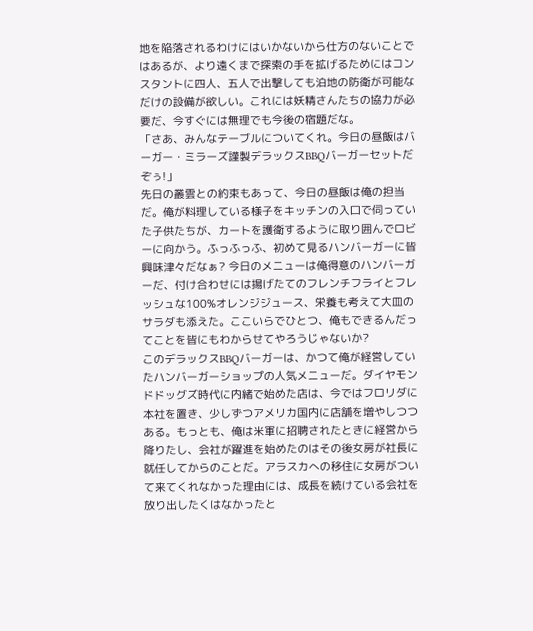地を陥落されるわけにはいかないから仕方のないことではあるが、より遠くまで探索の手を拡げるためにはコンスタントに四人、五人で出撃しても泊地の防衛が可能なだけの設備が欲しい。これには妖精さんたちの協力が必要だ、今すぐには無理でも今後の宿題だな。
「さあ、みんなテーブルについてくれ。今日の昼飯はバーガー・ミラーズ謹製デラックスBBQバーガーセットだぞぅ!」
先日の叢雲との約束もあって、今日の昼飯は俺の担当だ。俺が料理している様子をキッチンの入口で伺っていた子供たちが、カートを護衛するように取り囲んでロビーに向かう。ふっふっふ、初めて見るハンバーガーに皆興味津々だなぁ? 今日のメニューは俺得意のハンバーガーだ、付け合わせには揚げたてのフレンチフライとフレッシュな100%オレンジジュース、栄養も考えて大皿のサラダも添えた。ここいらでひとつ、俺もできるんだってことを皆にもわからせてやろうじゃないか?
このデラックスBBQバーガーは、かつて俺が経営していたハンバーガーショップの人気メニューだ。ダイヤモンドドッグズ時代に内緒で始めた店は、今ではフロリダに本社を置き、少しずつアメリカ国内に店舗を増やしつつある。もっとも、俺は米軍に招聘されたときに経営から降りたし、会社が躍進を始めたのはその後女房が社長に就任してからのことだ。アラスカへの移住に女房がついて来てくれなかった理由には、成長を続けている会社を放り出したくはなかったと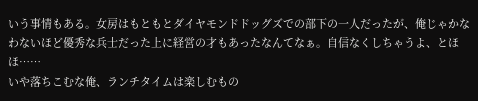いう事情もある。女房はもともとダイヤモンドドッグズでの部下の一人だったが、俺じゃかなわないほど優秀な兵士だった上に経営の才もあったなんてなぁ。自信なくしちゃうよ、とほほ……
いや落ちこむな俺、ランチタイムは楽しむもの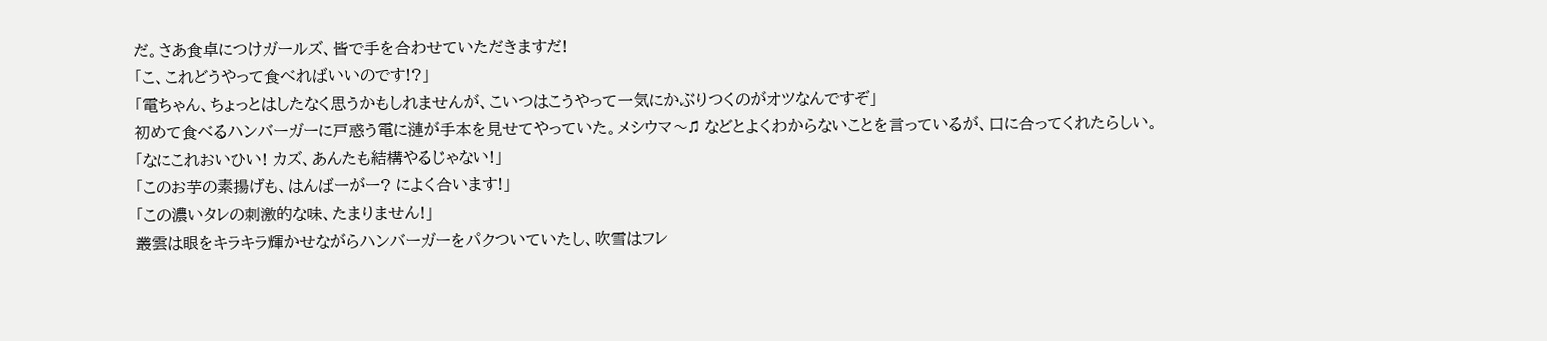だ。さあ食卓につけガールズ、皆で手を合わせていただきますだ!
「こ、これどうやって食べればいいのです!?」
「電ちゃん、ちょっとはしたなく思うかもしれませんが、こいつはこうやって一気にかぶりつくのがオツなんですぞ」
初めて食べるハンバーガーに戸惑う電に漣が手本を見せてやっていた。メシウマ〜♫ などとよくわからないことを言っているが、口に合ってくれたらしい。
「なにこれおいひい! カズ、あんたも結構やるじゃない!」
「このお芋の素揚げも、はんばーがー? によく合います!」
「この濃いタレの刺激的な味、たまりません!」
叢雲は眼をキラキラ輝かせながらハンバーガーをパクついていたし、吹雪はフレ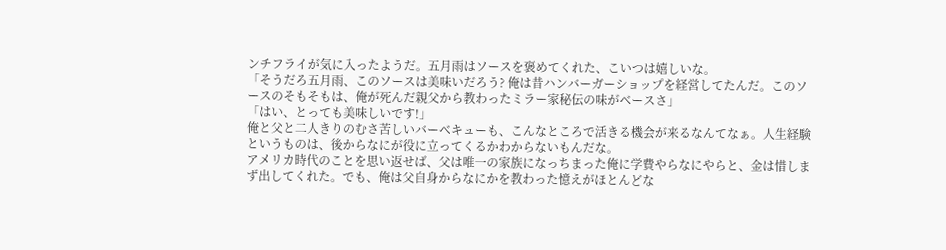ンチフライが気に入ったようだ。五月雨はソースを褒めてくれた、こいつは嬉しいな。
「そうだろ五月雨、このソースは美味いだろう? 俺は昔ハンバーガーショップを経営してたんだ。このソースのそもそもは、俺が死んだ親父から教わったミラー家秘伝の味がベースさ」
「はい、とっても美味しいです!」
俺と父と二人きりのむさ苦しいバーベキューも、こんなところで活きる機会が来るなんてなぁ。人生経験というものは、後からなにが役に立ってくるかわからないもんだな。
アメリカ時代のことを思い返せば、父は唯一の家族になっちまった俺に学費やらなにやらと、金は惜しまず出してくれた。でも、俺は父自身からなにかを教わった憶えがほとんどな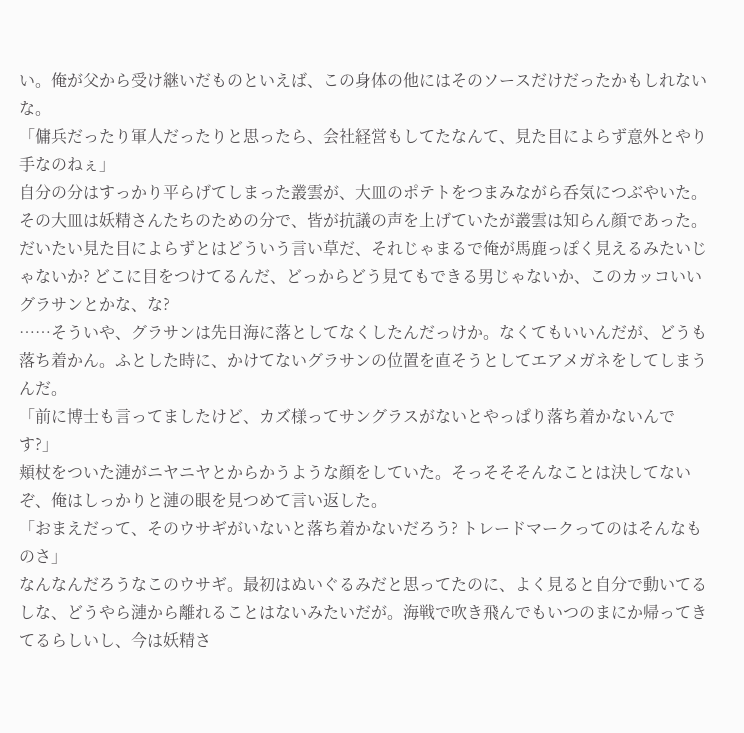い。俺が父から受け継いだものといえば、この身体の他にはそのソースだけだったかもしれないな。
「傭兵だったり軍人だったりと思ったら、会社経営もしてたなんて、見た目によらず意外とやり手なのねぇ」
自分の分はすっかり平らげてしまった叢雲が、大皿のポテトをつまみながら呑気につぶやいた。その大皿は妖精さんたちのための分で、皆が抗議の声を上げていたが叢雲は知らん顔であった。
だいたい見た目によらずとはどういう言い草だ、それじゃまるで俺が馬鹿っぽく見えるみたいじゃないか? どこに目をつけてるんだ、どっからどう見てもできる男じゃないか、このカッコいいグラサンとかな、な?
……そういや、グラサンは先日海に落としてなくしたんだっけか。なくてもいいんだが、どうも落ち着かん。ふとした時に、かけてないグラサンの位置を直そうとしてエアメガネをしてしまうんだ。
「前に博士も言ってましたけど、カズ様ってサングラスがないとやっぱり落ち着かないんです?」
頬杖をついた漣がニヤニヤとからかうような顔をしていた。そっそそそんなことは決してないぞ、俺はしっかりと漣の眼を見つめて言い返した。
「おまえだって、そのウサギがいないと落ち着かないだろう? トレードマークってのはそんなものさ」
なんなんだろうなこのウサギ。最初はぬいぐるみだと思ってたのに、よく見ると自分で動いてるしな、どうやら漣から離れることはないみたいだが。海戦で吹き飛んでもいつのまにか帰ってきてるらしいし、今は妖精さ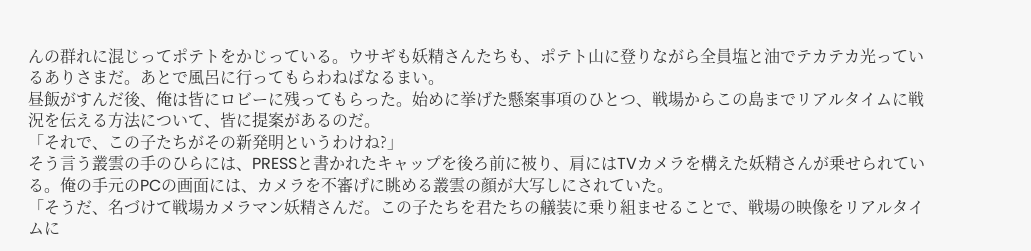んの群れに混じってポテトをかじっている。ウサギも妖精さんたちも、ポテト山に登りながら全員塩と油でテカテカ光っているありさまだ。あとで風呂に行ってもらわねばなるまい。
昼飯がすんだ後、俺は皆にロビーに残ってもらった。始めに挙げた懸案事項のひとつ、戦場からこの島までリアルタイムに戦況を伝える方法について、皆に提案があるのだ。
「それで、この子たちがその新発明というわけね?」
そう言う叢雲の手のひらには、PRESSと書かれたキャップを後ろ前に被り、肩にはTVカメラを構えた妖精さんが乗せられている。俺の手元のPCの画面には、カメラを不審げに眺める叢雲の顔が大写しにされていた。
「そうだ、名づけて戦場カメラマン妖精さんだ。この子たちを君たちの艤装に乗り組ませることで、戦場の映像をリアルタイムに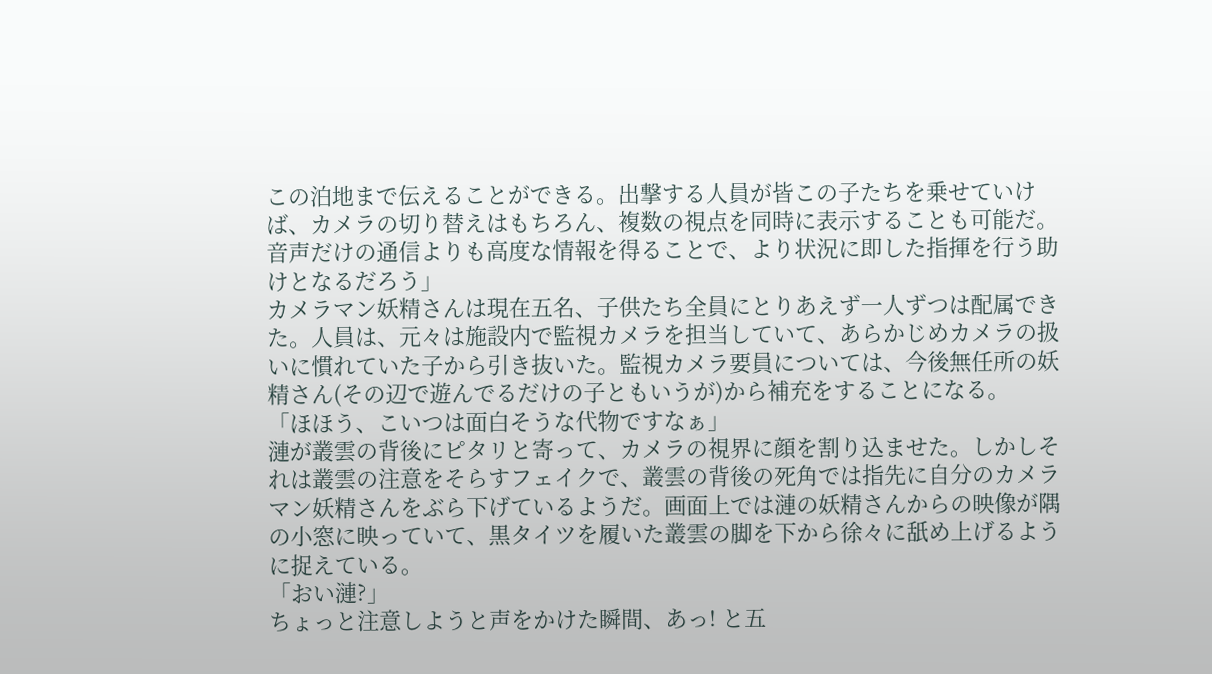この泊地まで伝えることができる。出撃する人員が皆この子たちを乗せていけば、カメラの切り替えはもちろん、複数の視点を同時に表示することも可能だ。音声だけの通信よりも高度な情報を得ることで、より状況に即した指揮を行う助けとなるだろう」
カメラマン妖精さんは現在五名、子供たち全員にとりあえず一人ずつは配属できた。人員は、元々は施設内で監視カメラを担当していて、あらかじめカメラの扱いに慣れていた子から引き抜いた。監視カメラ要員については、今後無任所の妖精さん(その辺で遊んでるだけの子ともいうが)から補充をすることになる。
「ほほう、こいつは面白そうな代物ですなぁ」
漣が叢雲の背後にピタリと寄って、カメラの視界に顔を割り込ませた。しかしそれは叢雲の注意をそらすフェイクで、叢雲の背後の死角では指先に自分のカメラマン妖精さんをぶら下げているようだ。画面上では漣の妖精さんからの映像が隅の小窓に映っていて、黒タイツを履いた叢雲の脚を下から徐々に舐め上げるように捉えている。
「おい漣?」
ちょっと注意しようと声をかけた瞬間、あっ! と五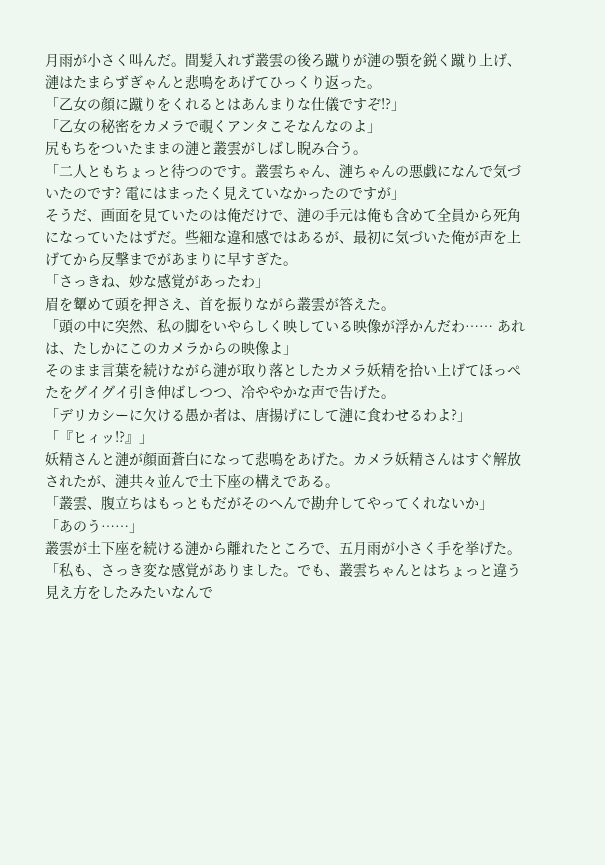月雨が小さく叫んだ。間髪入れず叢雲の後ろ蹴りが漣の顎を鋭く蹴り上げ、漣はたまらずぎゃんと悲鳴をあげてひっくり返った。
「乙女の顔に蹴りをくれるとはあんまりな仕儀ですぞ!?」
「乙女の秘密をカメラで覗くアンタこそなんなのよ」
尻もちをついたままの漣と叢雲がしばし睨み合う。
「二人ともちょっと待つのです。叢雲ちゃん、漣ちゃんの悪戯になんで気づいたのです? 電にはまったく見えていなかったのですが」
そうだ、画面を見ていたのは俺だけで、漣の手元は俺も含めて全員から死角になっていたはずだ。些細な違和感ではあるが、最初に気づいた俺が声を上げてから反撃までがあまりに早すぎた。
「さっきね、妙な感覚があったわ」
眉を顰めて頭を押さえ、首を振りながら叢雲が答えた。
「頭の中に突然、私の脚をいやらしく映している映像が浮かんだわ…… あれは、たしかにこのカメラからの映像よ」
そのまま言葉を続けながら漣が取り落としたカメラ妖精を拾い上げてほっぺたをグイグイ引き伸ばしつつ、冷ややかな声で告げた。
「デリカシーに欠ける愚か者は、唐揚げにして漣に食わせるわよ?」
「『ヒィッ!?』」
妖精さんと漣が顔面蒼白になって悲鳴をあげた。カメラ妖精さんはすぐ解放されたが、漣共々並んで土下座の構えである。
「叢雲、腹立ちはもっともだがそのへんで勘弁してやってくれないか」
「あのう……」
叢雲が土下座を続ける漣から離れたところで、五月雨が小さく手を挙げた。
「私も、さっき変な感覚がありました。でも、叢雲ちゃんとはちょっと違う見え方をしたみたいなんで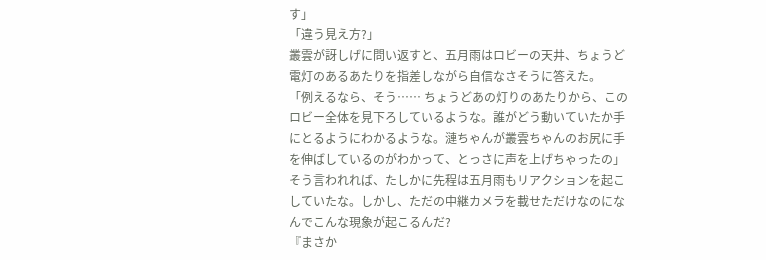す」
「違う見え方?」
叢雲が訝しげに問い返すと、五月雨はロビーの天井、ちょうど電灯のあるあたりを指差しながら自信なさそうに答えた。
「例えるなら、そう…… ちょうどあの灯りのあたりから、このロビー全体を見下ろしているような。誰がどう動いていたか手にとるようにわかるような。漣ちゃんが叢雲ちゃんのお尻に手を伸ばしているのがわかって、とっさに声を上げちゃったの」
そう言われれば、たしかに先程は五月雨もリアクションを起こしていたな。しかし、ただの中継カメラを載せただけなのになんでこんな現象が起こるんだ?
『まさか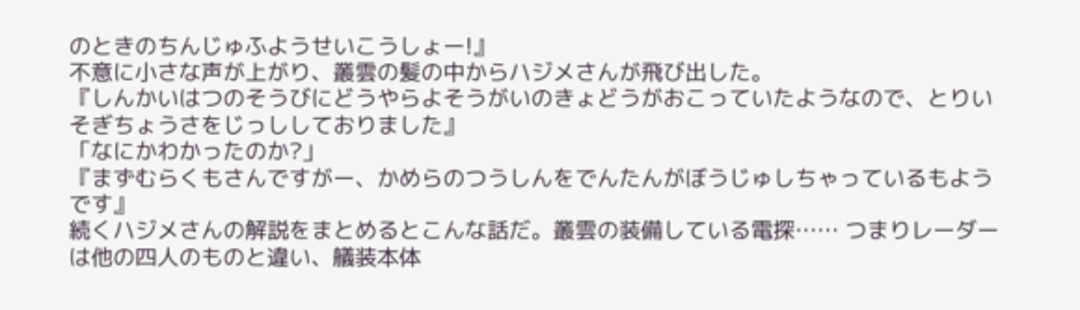のときのちんじゅふようせいこうしょー!』
不意に小さな声が上がり、叢雲の髪の中からハジメさんが飛び出した。
『しんかいはつのそうびにどうやらよそうがいのきょどうがおこっていたようなので、とりいそぎちょうさをじっししておりました』
「なにかわかったのか?」
『まずむらくもさんですがー、かめらのつうしんをでんたんがぼうじゅしちゃっているもようです』
続くハジメさんの解説をまとめるとこんな話だ。叢雲の装備している電探…… つまりレーダーは他の四人のものと違い、艤装本体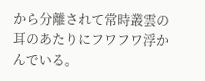から分離されて常時叢雲の耳のあたりにフワフワ浮かんでいる。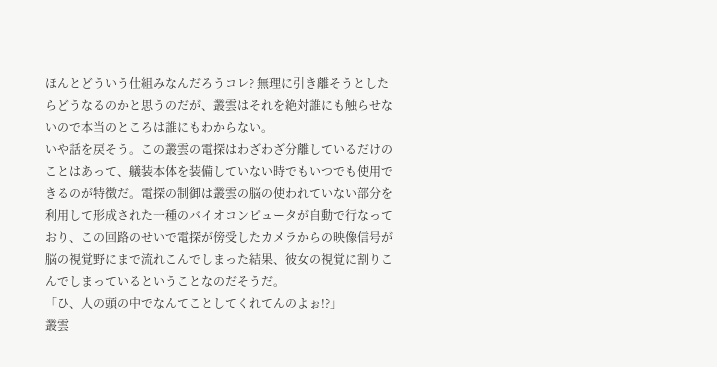ほんとどういう仕組みなんだろうコレ? 無理に引き離そうとしたらどうなるのかと思うのだが、叢雲はそれを絶対誰にも触らせないので本当のところは誰にもわからない。
いや話を戻そう。この叢雲の電探はわざわざ分離しているだけのことはあって、艤装本体を装備していない時でもいつでも使用できるのが特徴だ。電探の制御は叢雲の脳の使われていない部分を利用して形成された一種のバイオコンピュータが自動で行なっており、この回路のせいで電探が傍受したカメラからの映像信号が脳の視覚野にまで流れこんでしまった結果、彼女の視覚に割りこんでしまっているということなのだそうだ。
「ひ、人の頭の中でなんてことしてくれてんのよぉ!?」
叢雲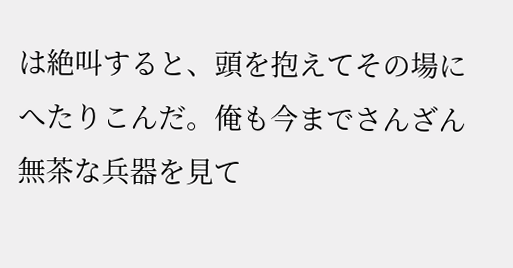は絶叫すると、頭を抱えてその場にへたりこんだ。俺も今までさんざん無茶な兵器を見て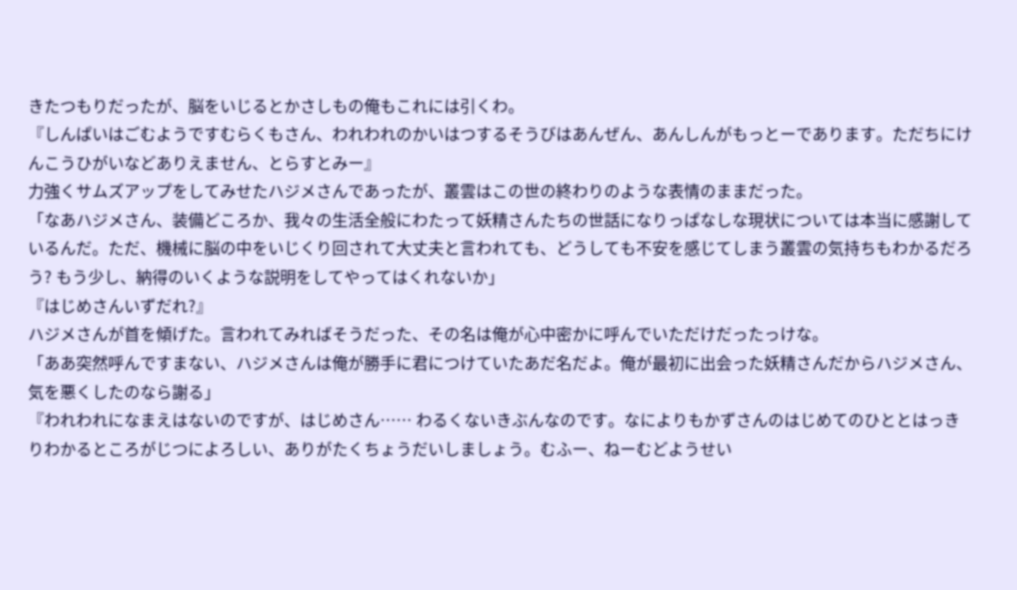きたつもりだったが、脳をいじるとかさしもの俺もこれには引くわ。
『しんぱいはごむようですむらくもさん、われわれのかいはつするそうびはあんぜん、あんしんがもっとーであります。ただちにけんこうひがいなどありえません、とらすとみー』
力強くサムズアップをしてみせたハジメさんであったが、叢雲はこの世の終わりのような表情のままだった。
「なあハジメさん、装備どころか、我々の生活全般にわたって妖精さんたちの世話になりっぱなしな現状については本当に感謝しているんだ。ただ、機械に脳の中をいじくり回されて大丈夫と言われても、どうしても不安を感じてしまう叢雲の気持ちもわかるだろう? もう少し、納得のいくような説明をしてやってはくれないか」
『はじめさんいずだれ?』
ハジメさんが首を傾げた。言われてみればそうだった、その名は俺が心中密かに呼んでいただけだったっけな。
「ああ突然呼んですまない、ハジメさんは俺が勝手に君につけていたあだ名だよ。俺が最初に出会った妖精さんだからハジメさん、気を悪くしたのなら謝る」
『われわれになまえはないのですが、はじめさん…… わるくないきぶんなのです。なによりもかずさんのはじめてのひととはっきりわかるところがじつによろしい、ありがたくちょうだいしましょう。むふー、ねーむどようせい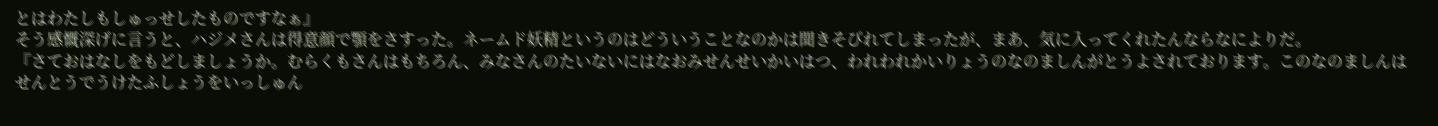とはわたしもしゅっせしたものですなぁ』
そう感慨深げに言うと、ハジメさんは得意顔で顎をさすった。ネームド妖精というのはどういうことなのかは聞きそびれてしまったが、まあ、気に入ってくれたんならなによりだ。
『さておはなしをもどしましょうか。むらくもさんはもちろん、みなさんのたいないにはなおみせんせいかいはつ、われわれかいりょうのなのましんがとうよされております。このなのましんはせんとうでうけたふしょうをいっしゅん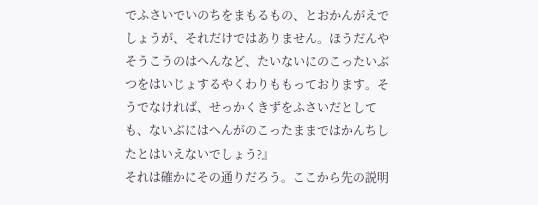でふさいでいのちをまもるもの、とおかんがえでしょうが、それだけではありません。ほうだんやそうこうのはへんなど、たいないにのこったいぶつをはいじょするやくわりももっております。そうでなければ、せっかくきずをふさいだとしても、ないぶにはへんがのこったままではかんちしたとはいえないでしょう?』
それは確かにその通りだろう。ここから先の説明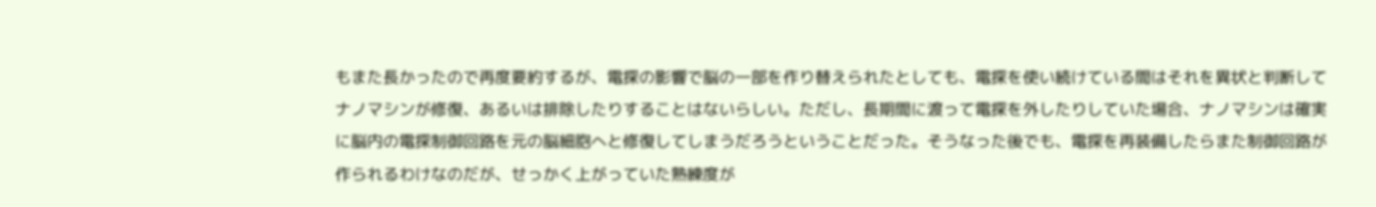もまた長かったので再度要約するが、電探の影響で脳の一部を作り替えられたとしても、電探を使い続けている間はそれを異状と判断してナノマシンが修復、あるいは排除したりすることはないらしい。ただし、長期間に渡って電探を外したりしていた場合、ナノマシンは確実に脳内の電探制御回路を元の脳細胞へと修復してしまうだろうということだった。そうなった後でも、電探を再装備したらまた制御回路が作られるわけなのだが、せっかく上がっていた熟練度が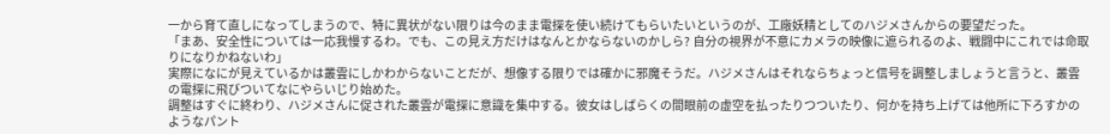一から育て直しになってしまうので、特に異状がない限りは今のまま電探を使い続けてもらいたいというのが、工廠妖精としてのハジメさんからの要望だった。
「まあ、安全性については一応我慢するわ。でも、この見え方だけはなんとかならないのかしら? 自分の視界が不意にカメラの映像に遮られるのよ、戦闘中にこれでは命取りになりかねないわ」
実際になにが見えているかは叢雲にしかわからないことだが、想像する限りでは確かに邪魔そうだ。ハジメさんはそれならちょっと信号を調整しましょうと言うと、叢雲の電探に飛びついてなにやらいじり始めた。
調整はすぐに終わり、ハジメさんに促された叢雲が電探に意識を集中する。彼女はしばらくの間眼前の虚空を払ったりつついたり、何かを持ち上げては他所に下ろすかのようなパント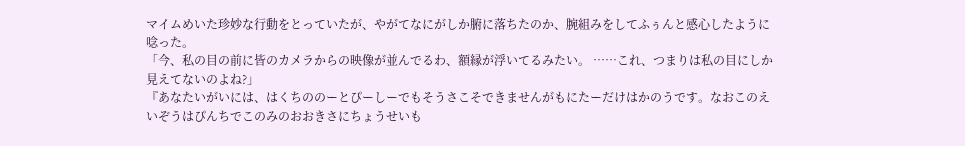マイムめいた珍妙な行動をとっていたが、やがてなにがしか腑に落ちたのか、腕組みをしてふぅんと感心したように唸った。
「今、私の目の前に皆のカメラからの映像が並んでるわ、額縁が浮いてるみたい。 ……これ、つまりは私の目にしか見えてないのよね?」
『あなたいがいには、はくちののーとぴーしーでもそうさこそできませんがもにたーだけはかのうです。なおこのえいぞうはぴんちでこのみのおおきさにちょうせいも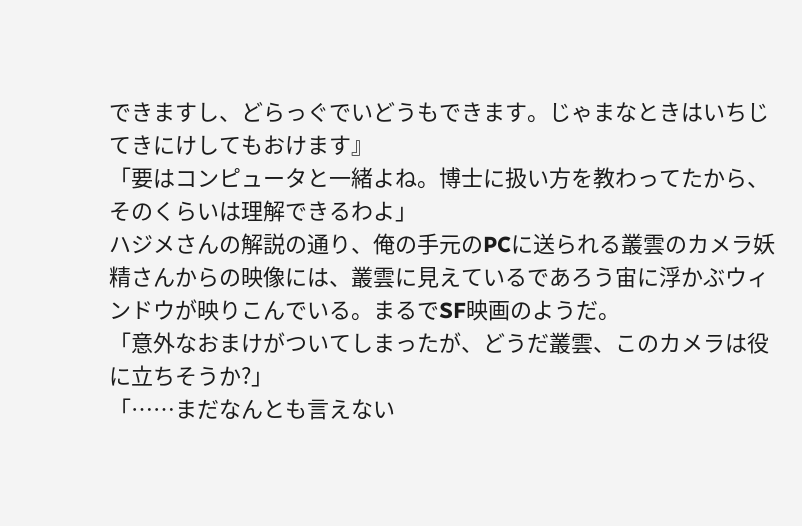できますし、どらっぐでいどうもできます。じゃまなときはいちじてきにけしてもおけます』
「要はコンピュータと一緒よね。博士に扱い方を教わってたから、そのくらいは理解できるわよ」
ハジメさんの解説の通り、俺の手元のPCに送られる叢雲のカメラ妖精さんからの映像には、叢雲に見えているであろう宙に浮かぶウィンドウが映りこんでいる。まるでSF映画のようだ。
「意外なおまけがついてしまったが、どうだ叢雲、このカメラは役に立ちそうか?」
「……まだなんとも言えない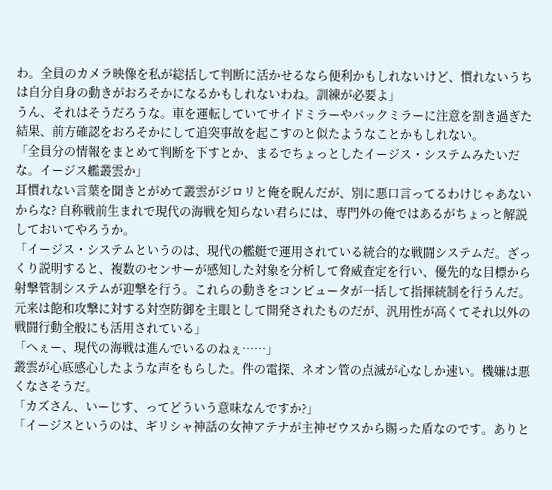わ。全員のカメラ映像を私が総括して判断に活かせるなら便利かもしれないけど、慣れないうちは自分自身の動きがおろそかになるかもしれないわね。訓練が必要よ」
うん、それはそうだろうな。車を運転していてサイドミラーやバックミラーに注意を割き過ぎた結果、前方確認をおろそかにして追突事故を起こすのと似たようなことかもしれない。
「全員分の情報をまとめて判断を下すとか、まるでちょっとしたイージス・システムみたいだな。イージス艦叢雲か」
耳慣れない言葉を聞きとがめて叢雲がジロリと俺を睨んだが、別に悪口言ってるわけじゃあないからな? 自称戦前生まれで現代の海戦を知らない君らには、専門外の俺ではあるがちょっと解説しておいてやろうか。
「イージス・システムというのは、現代の艦艇で運用されている統合的な戦闘システムだ。ざっくり説明すると、複数のセンサーが感知した対象を分析して脅威査定を行い、優先的な目標から射撃管制システムが迎撃を行う。これらの動きをコンピュータが一括して指揮統制を行うんだ。元来は飽和攻撃に対する対空防御を主眼として開発されたものだが、汎用性が高くてそれ以外の戦闘行動全般にも活用されている」
「へぇー、現代の海戦は進んでいるのねぇ……」
叢雲が心底感心したような声をもらした。件の電探、ネオン管の点滅が心なしか速い。機嫌は悪くなさそうだ。
「カズさん、いーじす、ってどういう意味なんですか?」
「イージスというのは、ギリシャ神話の女神アテナが主神ゼウスから賜った盾なのです。ありと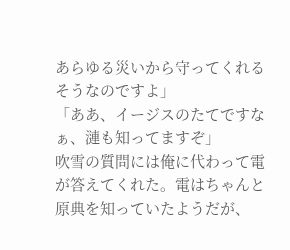あらゆる災いから守ってくれるそうなのですよ」
「ああ、イージスのたてですなぁ、漣も知ってますぞ」
吹雪の質問には俺に代わって電が答えてくれた。電はちゃんと原典を知っていたようだが、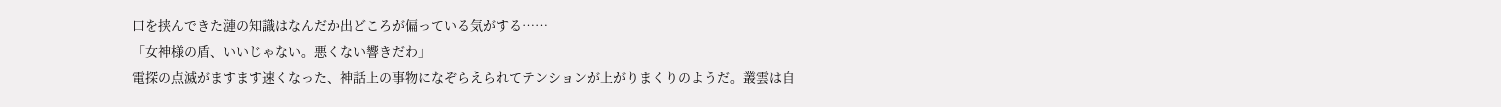口を挟んできた漣の知識はなんだか出どころが偏っている気がする……
「女神様の盾、いいじゃない。悪くない響きだわ」
電探の点滅がますます速くなった、神話上の事物になぞらえられてテンションが上がりまくりのようだ。叢雲は自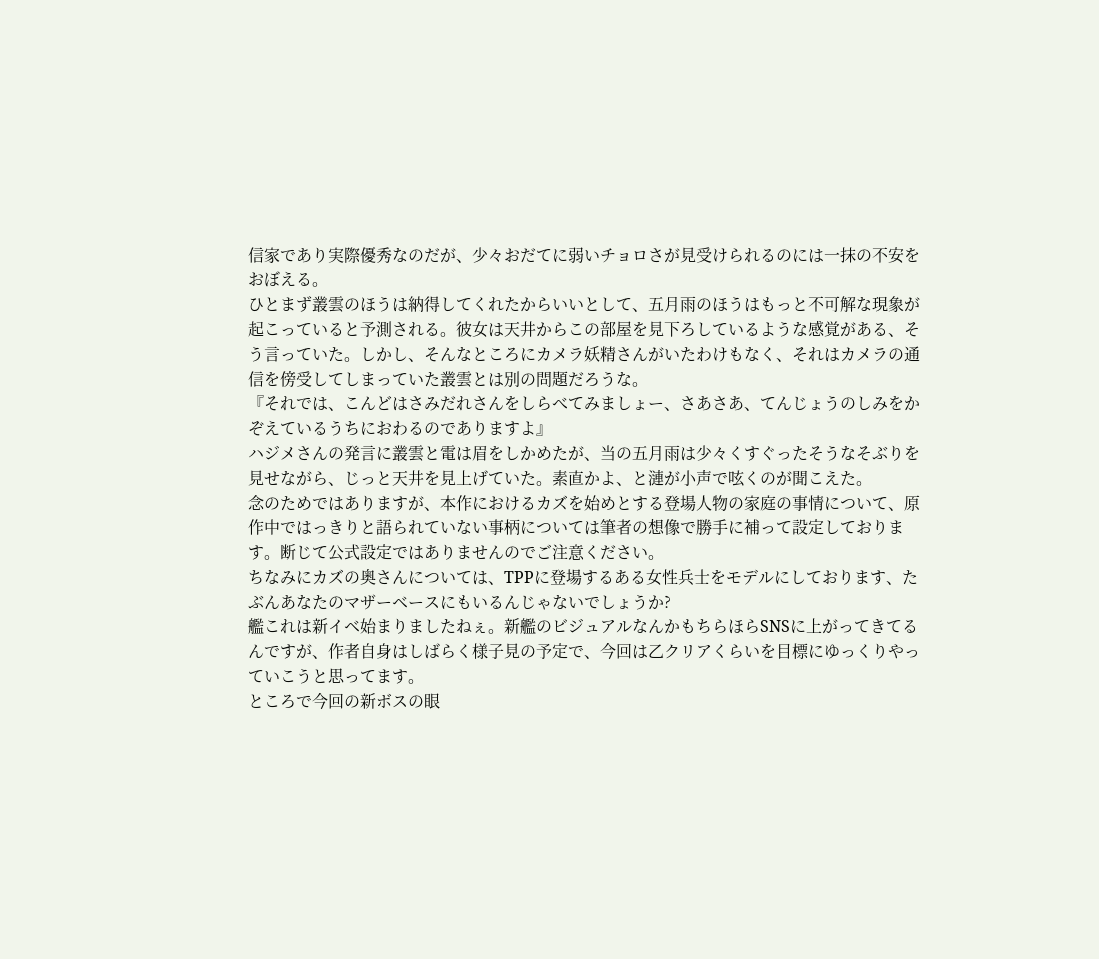信家であり実際優秀なのだが、少々おだてに弱いチョロさが見受けられるのには一抹の不安をおぼえる。
ひとまず叢雲のほうは納得してくれたからいいとして、五月雨のほうはもっと不可解な現象が起こっていると予測される。彼女は天井からこの部屋を見下ろしているような感覚がある、そう言っていた。しかし、そんなところにカメラ妖精さんがいたわけもなく、それはカメラの通信を傍受してしまっていた叢雲とは別の問題だろうな。
『それでは、こんどはさみだれさんをしらべてみましょー、さあさあ、てんじょうのしみをかぞえているうちにおわるのでありますよ』
ハジメさんの発言に叢雲と電は眉をしかめたが、当の五月雨は少々くすぐったそうなそぶりを見せながら、じっと天井を見上げていた。素直かよ、と漣が小声で呟くのが聞こえた。
念のためではありますが、本作におけるカズを始めとする登場人物の家庭の事情について、原作中ではっきりと語られていない事柄については筆者の想像で勝手に補って設定しております。断じて公式設定ではありませんのでご注意ください。
ちなみにカズの奥さんについては、TPPに登場するある女性兵士をモデルにしております、たぶんあなたのマザーベースにもいるんじゃないでしょうか?
艦これは新イベ始まりましたねぇ。新艦のビジュアルなんかもちらほらSNSに上がってきてるんですが、作者自身はしばらく様子見の予定で、今回は乙クリアくらいを目標にゆっくりやっていこうと思ってます。
ところで今回の新ボスの眼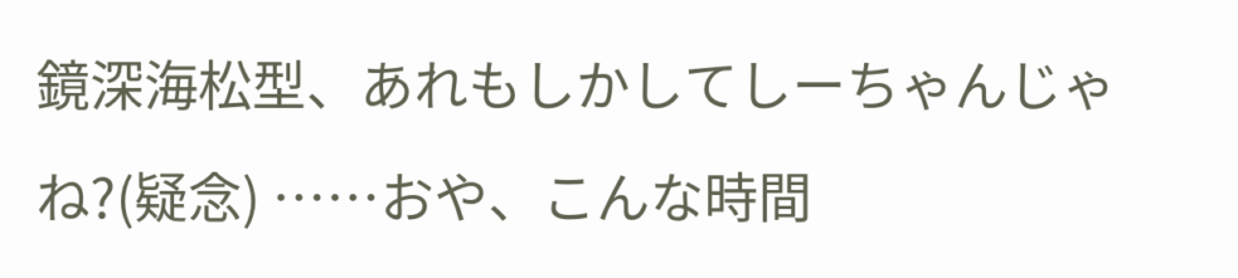鏡深海松型、あれもしかしてしーちゃんじゃね?(疑念) ……おや、こんな時間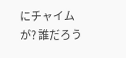にチャイムが? 誰だろう